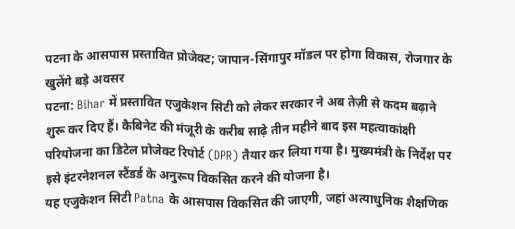पटना के आसपास प्रस्तावित प्रोजेक्ट; जापान-सिंगापुर मॉडल पर होगा विकास, रोजगार के खुलेंगे बड़े अवसर
पटना: Bihar में प्रस्तावित एजुकेशन सिटी को लेकर सरकार ने अब तेज़ी से कदम बढ़ाने शुरू कर दिए हैं। कैबिनेट की मंजूरी के करीब साढ़े तीन महीने बाद इस महत्वाकांक्षी परियोजना का डिटेल प्रोजेक्ट रिपोर्ट (DPR) तैयार कर लिया गया है। मुख्यमंत्री के निर्देश पर इसे इंटरनेशनल स्टैंडर्ड के अनुरूप विकसित करने की योजना है।
यह एजुकेशन सिटी Patna के आसपास विकसित की जाएगी, जहां अत्याधुनिक शैक्षणिक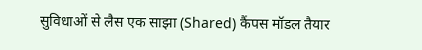सुविधाओं से लैस एक साझा (Shared) कैंपस मॉडल तैयार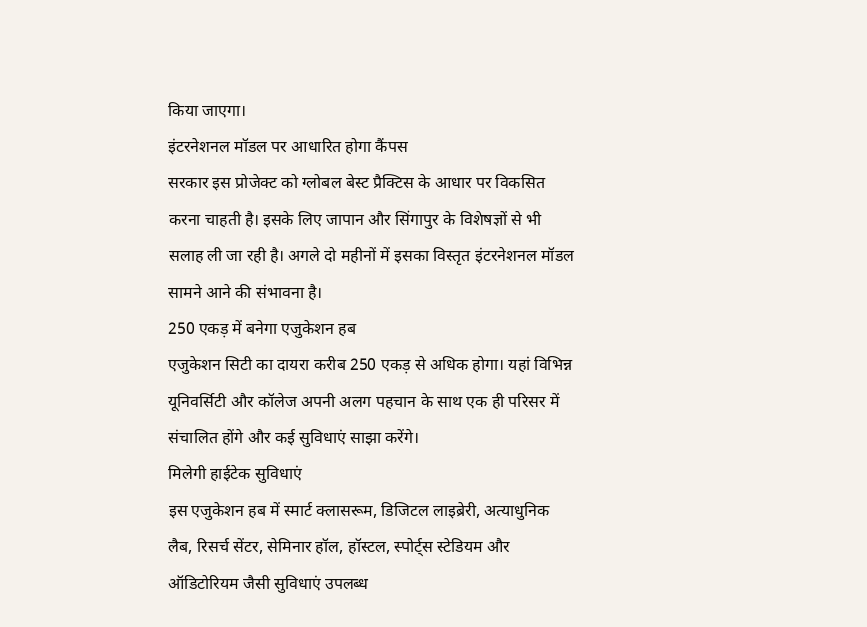किया जाएगा।
इंटरनेशनल मॉडल पर आधारित होगा कैंपस
सरकार इस प्रोजेक्ट को ग्लोबल बेस्ट प्रैक्टिस के आधार पर विकसित करना चाहती है। इसके लिए जापान और सिंगापुर के विशेषज्ञों से भी सलाह ली जा रही है। अगले दो महीनों में इसका विस्तृत इंटरनेशनल मॉडल सामने आने की संभावना है।
250 एकड़ में बनेगा एजुकेशन हब
एजुकेशन सिटी का दायरा करीब 250 एकड़ से अधिक होगा। यहां विभिन्न यूनिवर्सिटी और कॉलेज अपनी अलग पहचान के साथ एक ही परिसर में संचालित होंगे और कई सुविधाएं साझा करेंगे।
मिलेगी हाईटेक सुविधाएं
इस एजुकेशन हब में स्मार्ट क्लासरूम, डिजिटल लाइब्रेरी, अत्याधुनिक लैब, रिसर्च सेंटर, सेमिनार हॉल, हॉस्टल, स्पोर्ट्स स्टेडियम और ऑडिटोरियम जैसी सुविधाएं उपलब्ध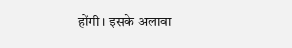होंगी। इसके अलावा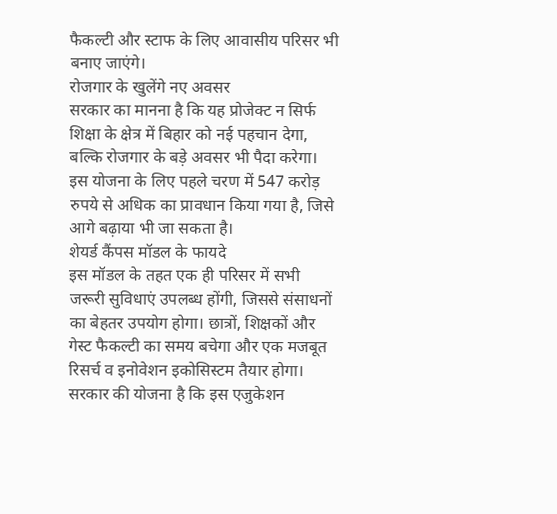फैकल्टी और स्टाफ के लिए आवासीय परिसर भी बनाए जाएंगे।
रोजगार के खुलेंगे नए अवसर
सरकार का मानना है कि यह प्रोजेक्ट न सिर्फ शिक्षा के क्षेत्र में बिहार को नई पहचान देगा, बल्कि रोजगार के बड़े अवसर भी पैदा करेगा। इस योजना के लिए पहले चरण में 547 करोड़ रुपये से अधिक का प्रावधान किया गया है, जिसे आगे बढ़ाया भी जा सकता है।
शेयर्ड कैंपस मॉडल के फायदे
इस मॉडल के तहत एक ही परिसर में सभी जरूरी सुविधाएं उपलब्ध होंगी, जिससे संसाधनों का बेहतर उपयोग होगा। छात्रों, शिक्षकों और गेस्ट फैकल्टी का समय बचेगा और एक मजबूत रिसर्च व इनोवेशन इकोसिस्टम तैयार होगा।
सरकार की योजना है कि इस एजुकेशन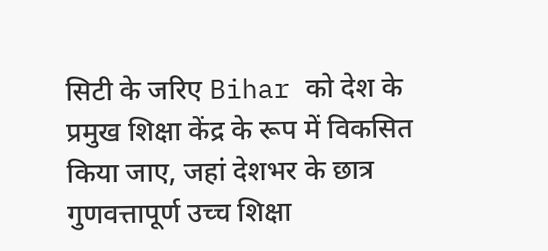सिटी के जरिए Bihar को देश के प्रमुख शिक्षा केंद्र के रूप में विकसित किया जाए, जहां देशभर के छात्र गुणवत्तापूर्ण उच्च शिक्षा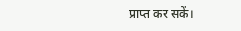प्राप्त कर सकें।